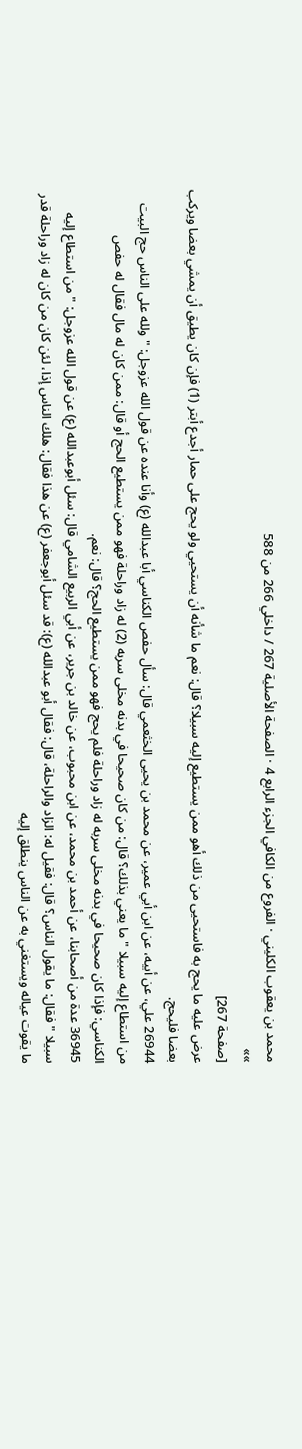محمد بن يعقوب الكليني · الفروع من الكافي الجزء الرابع 4 · الصفحة الأصلية 267 / داخلي 266 من 588
»»
[صفحة 267]
عرض عليه ما يحج به فاستحيى من ذلك أهو ممن يستطيع إليه سبيلا؟ قال: نعم ما شأنه أن يستحيي ولو يحج على حمار أجدع أبتر (1) فإن كان يطيق أن يمشي بعضا ويركب بعضا فليحج.
26944 علي، عن أبيه، عن ابن أبي عمير، عن محمد بن يحيى الخثعمي قال: سأل حفص الكناسي أبا عبدالله (ع) وأنا عنده عن قول الله عزوجل: " ولله على الناس حج البيت من استطاع إليه سبيلا " ما يعني بذلك؟ قال: من كان صحيحا في بدنه مخلى سربه (2) له زاد وراحلة فهو ممن يستطيع الحج أو قال: ممن كان له مال فقال له حفص الكناسي: فإذا كان صحيحا في بدنه مخلى سربه له زاد وراحلة فلم يحج فهو ممن يستطيع الحج؟ قال: نعم.
36945 عدة من أصحابنا، عن أحمد بن محمد، عن ابن محبوب، عن خالد بن جرير، عن أبي الربيع الشامي قال: سئل أبوعبدالله (ع) عن قول الله عزوجل: " من استطاع إليه سبيلا " فقال: ما يقول الناس؟ قال: فقيل له: الزاد والراحلة، قال: فقال أبو عبدالله (ع): قد سئل أبوجعفر (ع) عن هذا فقال: هلك الناس إذا، لئن كان من كان له زاد وراحلة قدر ما يقوت عياله ويستغني به عن الناس ينطلق إليه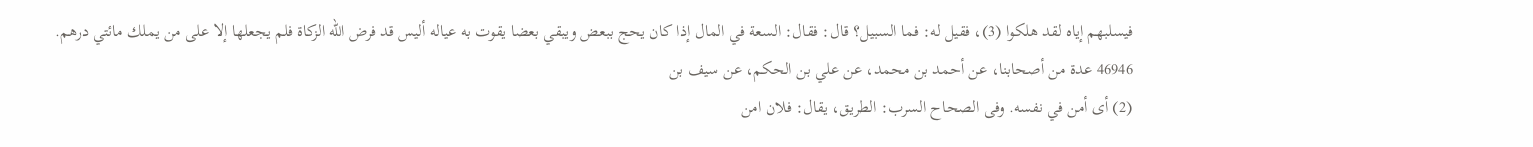فيسلبهم إياه لقد هلكوا (3)، فقيل له: فما السبيل؟ قال: فقال: السعة في المال إذا كان يحج ببعض ويبقي بعضا يقوت به عياله أليس قد فرض الله الزكاة فلم يجعلها إلا على من يملك مائتي درهم.
46946 عدة من أصحابنا، عن أحمد بن محمد، عن علي بن الحكم، عن سيف بن
(2) أى أمن في نفسه. وفى الصحاح السرب: الطريق، يقال: فلان امن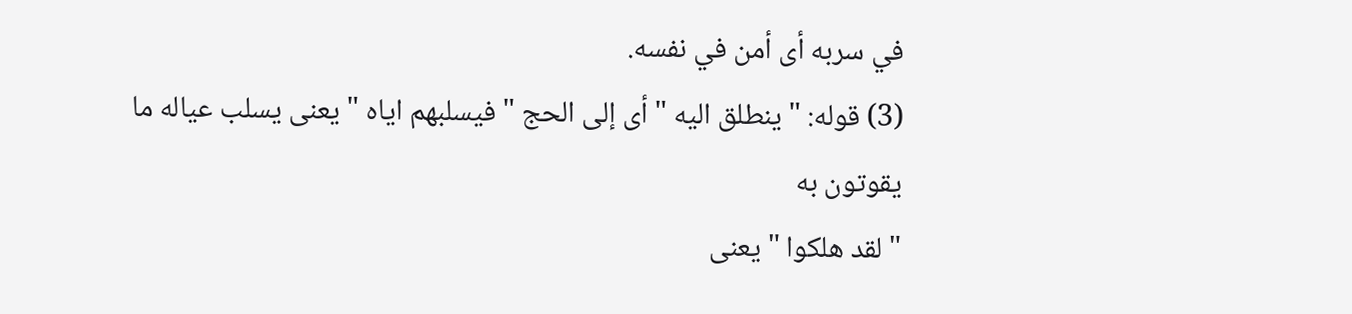في سربه أى أمن في نفسه.
(3) قوله: " ينطلق اليه " أى إلى الحج " فيسلبهم اياه " يعنى يسلب عياله ما يقوتون به
" لقد هلكوا " يعنى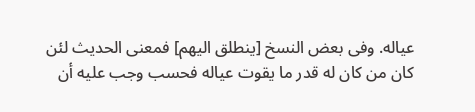عياله. وفى بعض النسخ [ينطلق اليهم] فمعنى الحديث لئن كان من كان له قدر ما يقوت عياله فحسب وجب عليه أن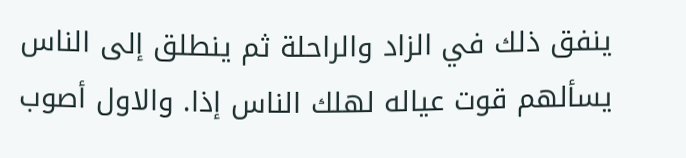ينفق ذلك في الزاد والراحلة ثم ينطلق إلى الناس يسألهم قوت عياله لهلك الناس إذا. والاول أصوب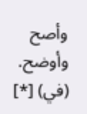وأصح وأوضح. (في) [*]